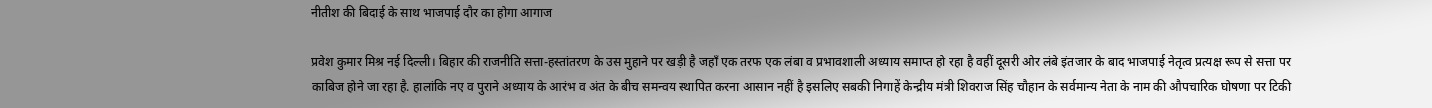नीतीश की बिदाई के साथ भाजपाई दौर का होगा आगाज

प्रवेश कुमार मिश्र नई दिल्ली। बिहार की राजनीति सत्ता-हस्तांतरण के उस मुहाने पर खड़ी है जहाँ एक तरफ एक लंबा व प्रभावशाली अध्याय समाप्त हो रहा है वहीं दूसरी ओर लंबे इंतजार के बाद भाजपाई नेतृत्व प्रत्यक्ष रूप से सत्ता पर काबिज होने जा रहा है. हालांकि नए व पुराने अध्याय के आरंभ व अंत के बीच समन्वय स्थापित करना आसान नहीं है इसलिए सबकी निगाहें केन्द्रीय मंत्री शिवराज सिंह चौहान के सर्वमान्य नेता के नाम की औपचारिक घोषणा पर टिकी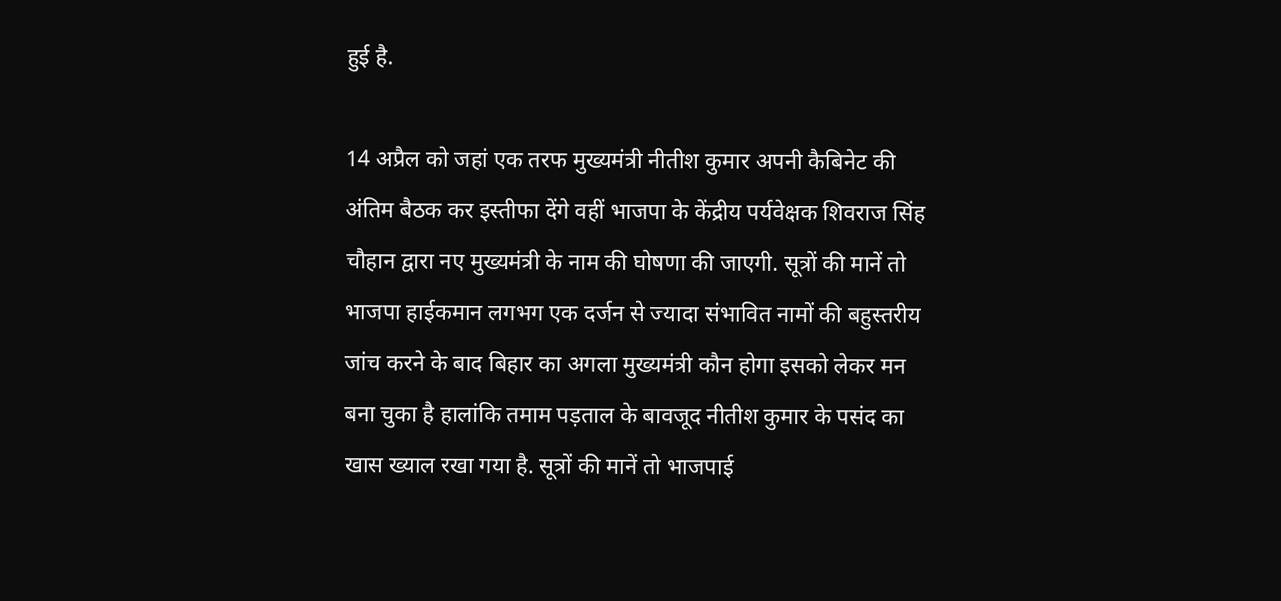हुई है.

14 अप्रैल को जहां एक तरफ मुख्यमंत्री नीतीश कुमार अपनी कैबिनेट की अंतिम बैठक कर इस्तीफा देंगे वहीं भाजपा के केंद्रीय पर्यवेक्षक शिवराज सिंह चौहान द्वारा नए मुख्यमंत्री के नाम की घोषणा की जाएगी. सूत्रों की मानें तो भाजपा हाईकमान लगभग एक दर्जन से ज्यादा संभावित नामों की बहुस्तरीय जांच करने के बाद बिहार का अगला मुख्यमंत्री कौन होगा इसको लेकर मन बना चुका है हालांकि तमाम पड़ताल के बावजूद नीतीश कुमार के पसंद का खास ख्याल रखा गया है. सूत्रों की मानें तो भाजपाई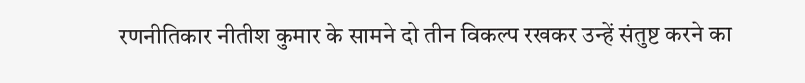रणनीतिकार नीतीश कुमार के सामने दो तीन विकल्प रखकर उन्हें संतुष्ट करने का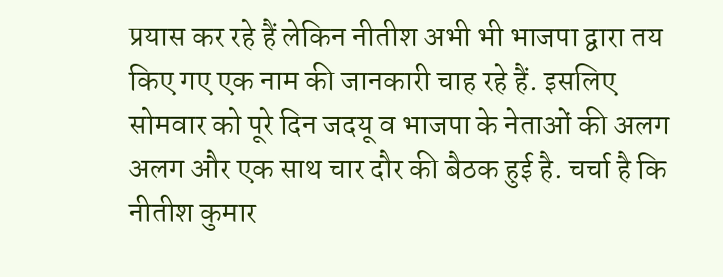प्रयास कर रहे हैं लेकिन नीतीश अभी भी भाजपा द्वारा तय किए गए एक नाम की जानकारी चाह रहे हैं. इसलिए सोमवार को पूरे दिन जदयू व भाजपा के नेताओं की अलग अलग और एक साथ चार दौर की बैठक हुई है. चर्चा है कि नीतीश कुमार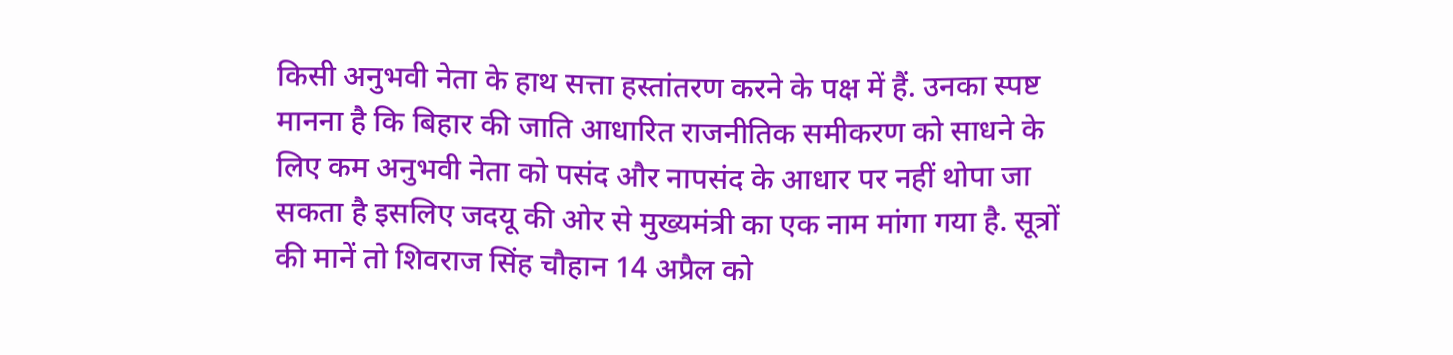किसी अनुभवी नेता के हाथ सत्ता हस्तांतरण करने के पक्ष में हैं. उनका स्पष्ट मानना है कि बिहार की जाति आधारित राजनीतिक समीकरण को साधने के लिए कम अनुभवी नेता को पसंद और नापसंद के आधार पर नहीं थोपा जा सकता है इसलिए जदयू की ओर से मुख्यमंत्री का एक नाम मांगा गया है. सूत्रों की मानें तो शिवराज सिंह चौहान 14 अप्रैल को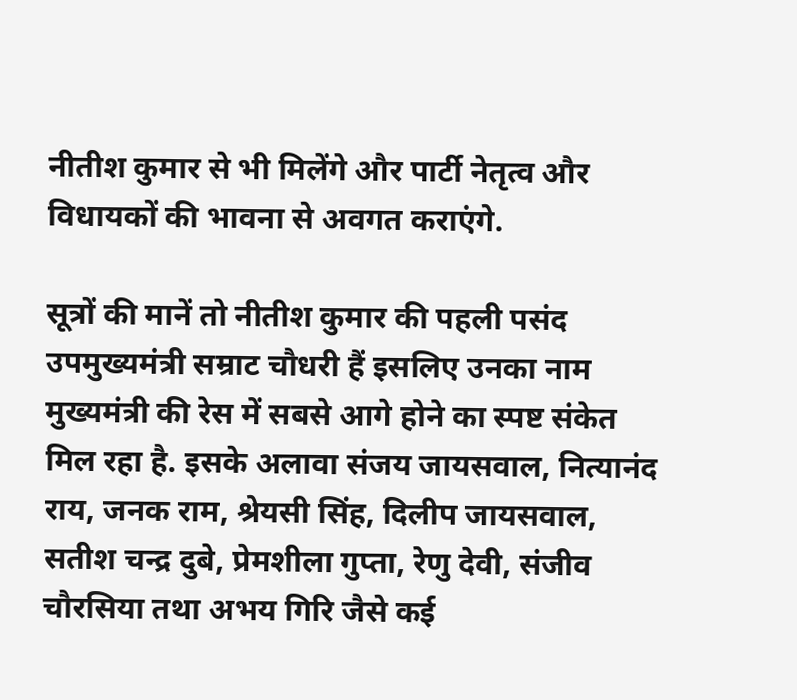नीतीश कुमार से भी मिलेंगे और पार्टी नेतृत्व और विधायकों की भावना से अवगत कराएंगे.

सूत्रों की मानें तो नीतीश कुमार की पहली पसंद उपमुख्यमंत्री सम्राट चौधरी हैं इसलिए उनका नाम मुख्यमंत्री की रेस में सबसे आगे होने का स्पष्ट संकेत मिल रहा है. इसके अलावा संजय जायसवाल, नित्यानंद राय, जनक राम, श्रेयसी सिंह, दिलीप जायसवाल, सतीश चन्द्र दुबे, प्रेमशीला गुप्ता, रेणु देवी, संजीव चौरसिया तथा अभय गिरि जैसे कई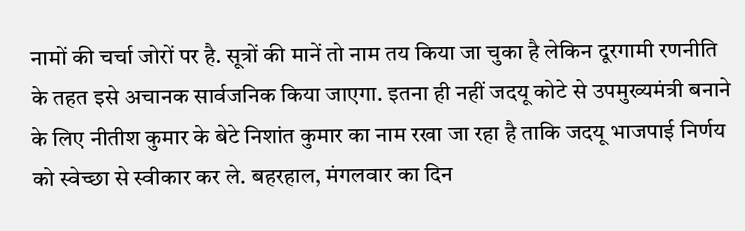नामों की चर्चा जोरों पर है. सूत्रों की मानें तो नाम तय किया जा चुका है लेकिन दूरगामी रणनीति के तहत इसे अचानक सार्वजनिक किया जाएगा. इतना ही नहीं जदयू कोटे से उपमुख्यमंत्री बनाने के लिए नीतीश कुमार के बेटे निशांत कुमार का नाम रखा जा रहा है ताकि जदयू भाजपाई निर्णय को स्वेच्छा से स्वीकार कर ले. बहरहाल, मंगलवार का दिन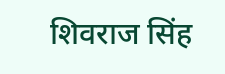शिवराज सिंह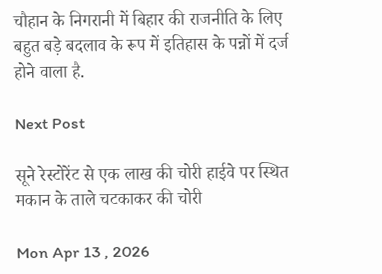चौहान के निगरानी में बिहार की राजनीति के लिए बहुत बड़े बदलाव के रूप में इतिहास के पन्नों में दर्ज होने वाला है.

Next Post

सूने रेस्टोरेंट से एक लाख की चोरी हाईवे पर स्थित मकान के ताले चटकाकर की चोरी

Mon Apr 13 , 2026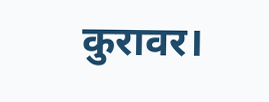कुरावर।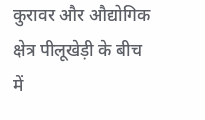कुरावर और औद्योगिक क्षेत्र पीलूखेड़ी के बीच में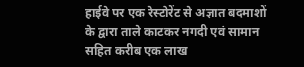हाईवे पर एक रेस्टोरेंट से अज्ञात बदमाशों के द्वारा ताले काटकर नगदी एवं सामान सहित करीब एक लाख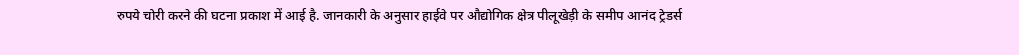रुपये चोरी करने की घटना प्रकाश में आई है. जानकारी के अनुसार हाईवे पर औद्योगिक क्षेत्र पीलूखेड़ी के समीप आनंद ट्रेडर्स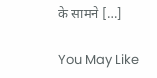के सामने […]

You May Like